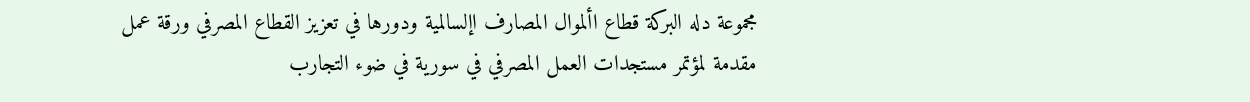مجموعة دله البركة قطاع األموال المصارف اإلسالمية ودورها في تعزيز القطاع المصرفي ورقة عمل مقدمة لمؤتمر مستجدات العمل المصرفي في سورية في ضوء التجارب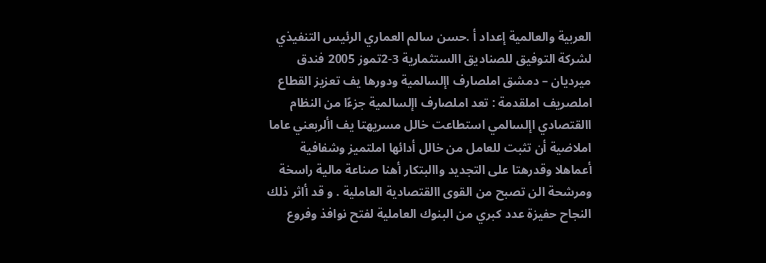العربية والعالمية إعداد أ .حسن سالم العماري الرئيس التنفيذي لشركة التوفيق للصناديق االستثمارية 3-2تموز 2005 فندق ميرديان – دمشق املصارف اإلسالمية ودورها يف تعزيز القطاع املصريف املقدمة : تعد املصارف اإلسالمية جزءًا من النظام االقتصادي اإلسالمي استطاعت خالل مسريهتا يف األربعني عاما املاضية أن تثبت للعامل من خالل أدائها املتميز وشفافية أعماهلا وقدرهتا على التجديد واالبتكار أهنا صناعة مالية راسخة ومرشحة الن تصبح من القوى االقتصادية العاملية . و قد أاثر ذلك النجاح حفيزة عدد كبري من البنوك العاملية لفتح نوافذ وفروع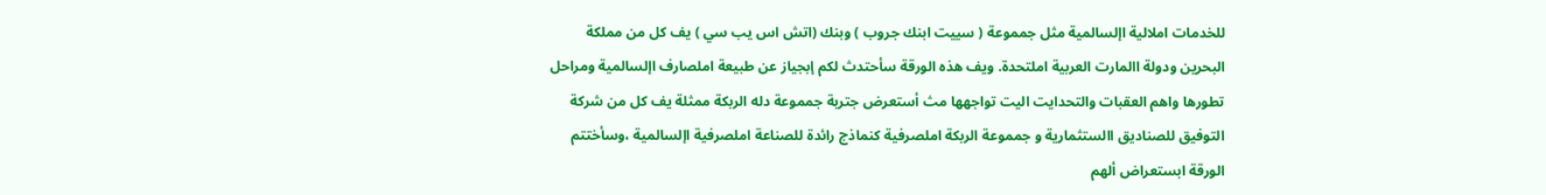للخدمات املالية اإلسالمية مثل جمموعة ( سييت ابنك جروب ) وبنك (اتش اس يب سي ) يف كل من مملكة البحرين ودولة االمارت العربية املتحدة. ويف هذه الورقة سأحتدث لكم إبجياز عن طبيعة املصارف اإلسالمية ومراحل تطورها واهم العقبات والتحدايت اليت تواجهها مث أستعرض جتربة جمموعة دله الربكة ممثلة يف كل من شركة التوفيق للصناديق االستثمارية و جمموعة الربكة املصرفية كنماذج رائدة للصناعة املصرفية اإلسالمية ،وسأختتم الورقة ابستعراض ألهم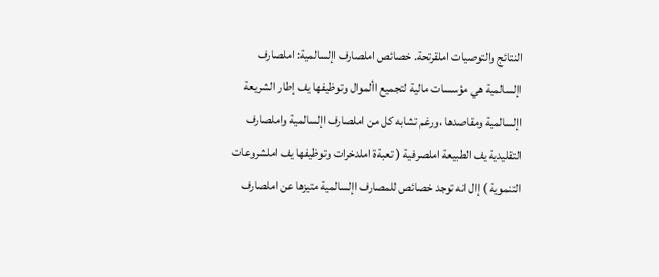النتائج والتوصيات املقرتحة. خصائص املصارف اإلسالمية: املصارف اإلسالمية هي مؤسسات مالية لتجميع األموال وتوظيفها يف إطار الشريعة اإلسالمية ومقاصدها ،ورغم تشابه كل من املصارف اإلسالمية واملصارف التقليدية يف الطبيعة املصرفية ( تعبةة املدخرات وتوظيفها يف املشروعات التنموية ) إال انه توجد خصائص للمصارف اإلسالمية متيزها عن املصارف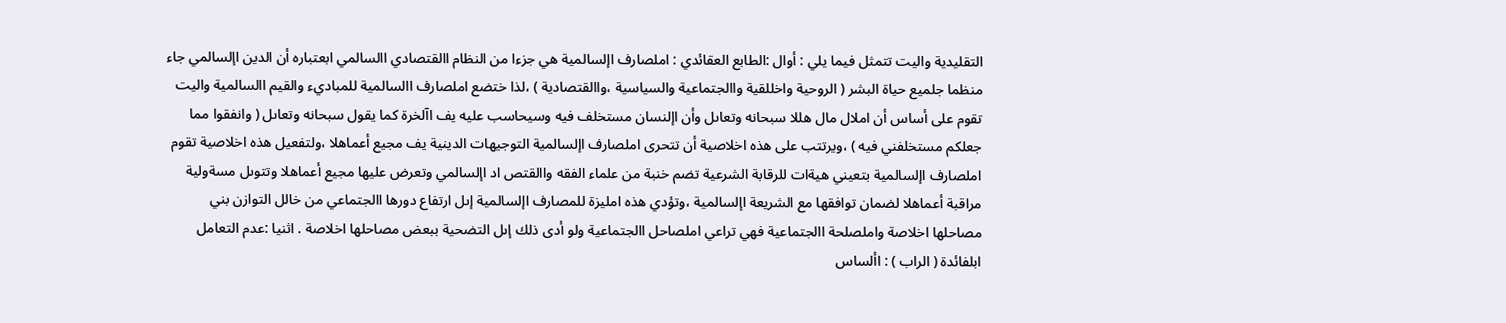التقليدية واليت تتمثل فيما يلي : أوال :الطابع العقائدي : املصارف اإلسالمية هي جزءا من النظام االقتصادي االسالمي ابعتباره أن الدين اإلسالمي جاء منظما جلميع حياة البشر ( الروحية واخللقية واالجتماعية والسياسية ،واالقتصادية ) ،لذا ختضع املصارف االسالمية للمباديء والقيم االسالمية واليت تقوم على أساس أن املال مال هللا سبحانه وتعاىل وأن اإلنسان مستخلف فيه وسيحاسب عليه يف اآلخرة كما يقول سبحانه وتعاىل ( وانفقوا مما جعلكم مستخلفني فيه ) ،ويرتتب على هذه اخلاصية أن تتحرى املصارف اإلسالمية التوجيهات الدينية يف مجيع أعماهلا ،ولتفعيل هذه اخلاصية تقوم املصارف اإلسالمية بتعيني هيةات للرقابة الشرعية تضم خنبة من علماء الفقه واالقتص اد اإلسالمي وتعرض عليها مجيع أعماهلا وتتوىل مسةولية مراقبة أعماهلا لضمان توافقها مع الشريعة اإلسالمية ،وتؤدي هذه امليزة للمصارف اإلسالمية إىل ارتفاع دورها االجتماعي من خالل التوازن بني مصاحلها اخلاصة واملصلحة االجتماعية فهي تراعي املصاحل االجتماعية ولو أدى ذلك إىل التضحية ببعض مصاحلها اخلاصة . اثنيا :عدم التعامل ابلفائدة ( الراب ) : األساس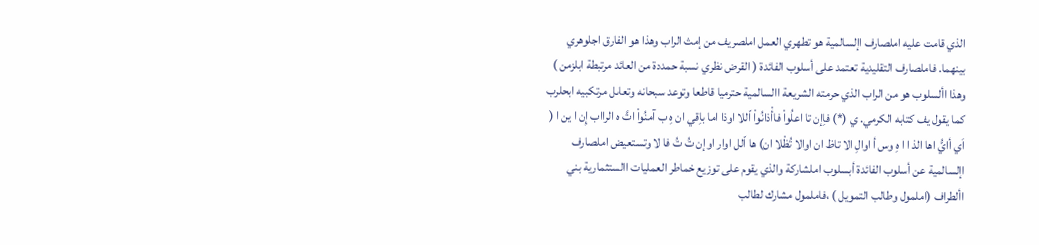الذي قامت عليه املصارف اإلسالمية هو تطهري العمل املصريف من إمث الراب وهذا هو الفارق اجلوهري بينهما. فاملصارف التقليدية تعتمد على أسلوب الفائدة ( القرض نظري نسبة حمددة من العائد مرتبطة ابلزمن ) وهذا األسلوب هو من الراب الذي حرمته الشريعة االسالمية حترميا قاطعا وتوعد سبحانه وتعاىل مرتكبيه ابحلرب كما يقول يف كتابه الكرمي. ي (*) فاِإن تا اعلُواْ فاأْذانُواْ اّللا اوذا اما باِقي ان هِ ب آمنُواْ اتَّ ه الرااب إِن ا ين ا ( اَي أايُّ اها الذ ا ا هِ وس أ اوالِ الا تاظ ان اوالا تُظْلا ان) ها اّلل اوار اوإن تُ تُ فا لا وتستعيض املصارف اإلسالمية عن أسلوب الفائدة أبسلوب املشاركة والذي يقوم على توزيع خماطر العمليات االستثمارية بني األطراف (املمول وطالب التمويل ) ،فاملمول مشارك لطالب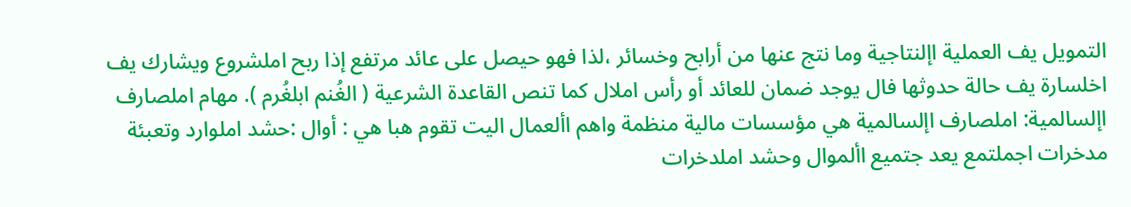التمويل يف العملية اإلنتاجية وما نتج عنها من أرابح وخسائر ،لذا فهو حيصل على عائد مرتفع إذا ربح املشروع ويشارك يف اخلسارة يف حالة حدوثها فال يوجد ضمان للعائد أو رأس املال كما تنص القاعدة الشرعية ( الغُنم ابلغُرم ). مهام املصارف اإلسالمية: املصارف اإلسالمية هي مؤسسات مالية منظمة واهم األعمال اليت تقوم هبا هي : أوال :حشد املوارد وتعبئة مدخرات اجملتمع يعد جتميع األموال وحشد املدخرات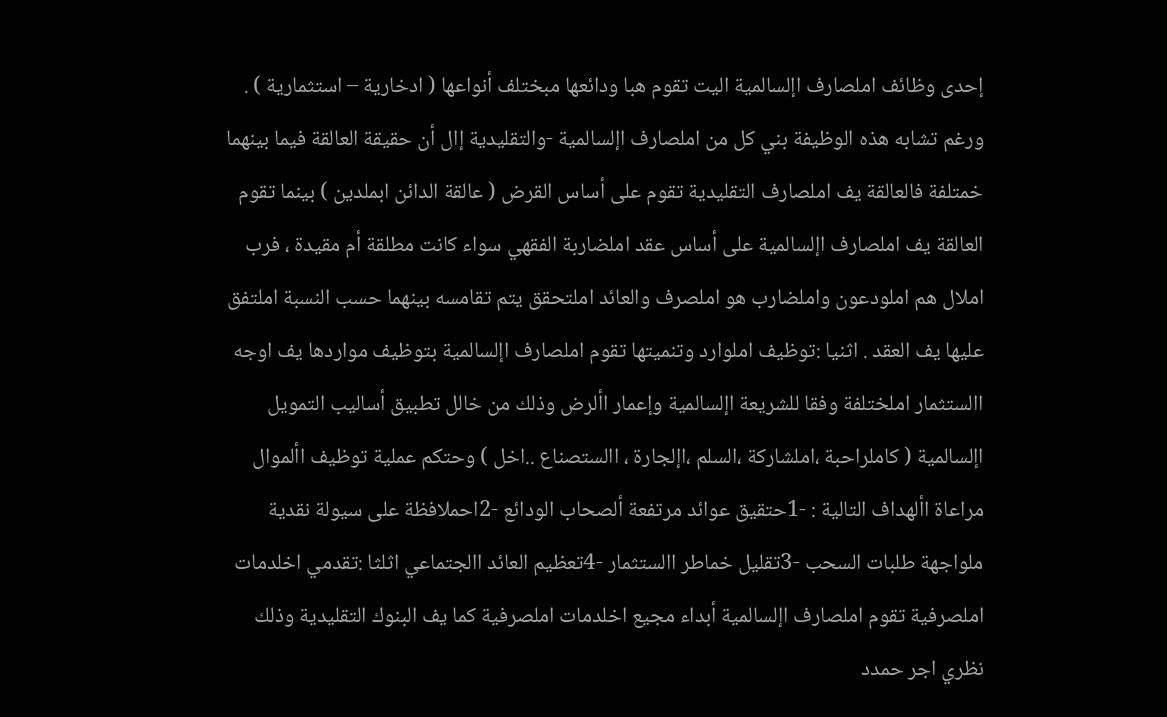إحدى وظائف املصارف اإلسالمية اليت تقوم هبا ودائعها مبختلف أنواعها ( ادخارية – استثمارية ) . ورغم تشابه هذه الوظيفة بني كل من املصارف اإلسالمية -والتقليدية إال أن حقيقة العالقة فيما بينهما خمتلفة فالعالقة يف املصارف التقليدية تقوم على أساس القرض ( عالقة الدائن ابملدين ) بينما تقوم العالقة يف املصارف اإلسالمية على أساس عقد املضاربة الفقهي سواء كانت مطلقة أم مقيدة ، فرب املال هم املودعون واملضارب هو املصرف والعائد املتحقق يتم تقامسه بينهما حسب النسبة املتفق عليها يف العقد . اثنيا :توظيف املوارد وتنميتها تقوم املصارف اإلسالمية بتوظيف مواردها يف اوجه االستثمار املختلفة وفقا للشريعة اإلسالمية وإعمار األرض وذلك من خالل تطبيق أساليب التمويل اإلسالمية ( كاملراحبة ،املشاركة ،السلم ،اإلجارة ، االستصناع ..اخل ) وحتكم عملية توظيف األموال مراعاة األهداف التالية : -1حتقيق عوائد مرتفعة ألصحاب الودائع -2احملافظة على سيولة نقدية ملواجهة طلبات السحب -3تقليل خماطر االستثمار -4تعظيم العائد االجتماعي اثلثا :تقدمي اخلدمات املصرفية تقوم املصارف اإلسالمية أبداء مجيع اخلدمات املصرفية كما يف البنوك التقليدية وذلك نظري اجر حمدد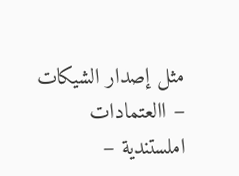مثل إصدار الشيكات – االعتمادات املستندية –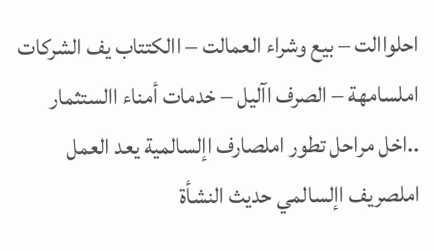احلواالت – بيع وشراء العمالت – االكتتاب يف الشركات املسامهة – الصرف اآليل – خدمات أمناء االستثمار ..اخل مراحل تطور املصارف اإلسالمية يعد العمل املصريف اإلسالمي حديث النشأة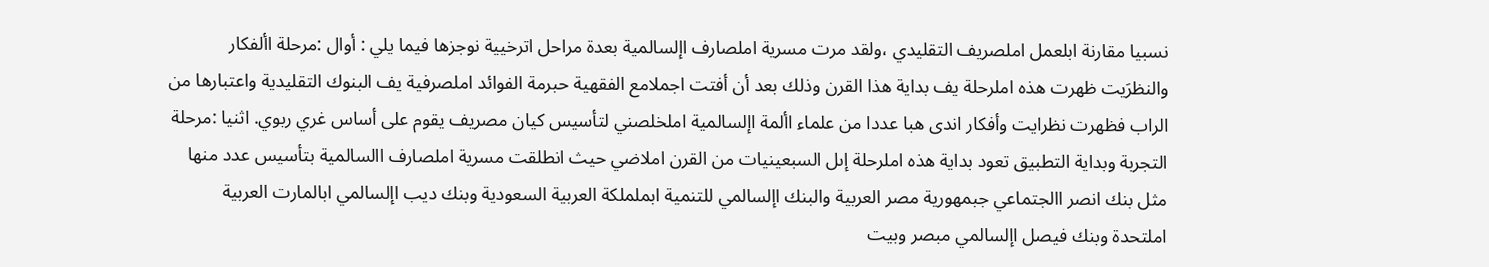نسبيا مقارنة ابلعمل املصريف التقليدي ،ولقد مرت مسرية املصارف اإلسالمية بعدة مراحل اترخيية نوجزها فيما يلي : أوال :مرحلة األفكار والنظرَيت ظهرت هذه املرحلة يف بداية هذا القرن وذلك بعد أن أفتت اجملامع الفقهية حبرمة الفوائد املصرفية يف البنوك التقليدية واعتبارها من الراب فظهرت نظرايت وأفكار اندى هبا عددا من علماء األمة اإلسالمية املخلصني لتأسيس كيان مصريف يقوم على أساس غري ربوي. اثنيا :مرحلة التجربة وبداية التطبيق تعود بداية هذه املرحلة إىل السبعينيات من القرن املاضي حيث انطلقت مسرية املصارف االسالمية بتأسيس عدد منها مثل بنك انصر االجتماعي جبمهورية مصر العربية والبنك اإلسالمي للتنمية ابململكة العربية السعودية وبنك ديب اإلسالمي ابالمارت العربية املتحدة وبنك فيصل اإلسالمي مبصر وبيت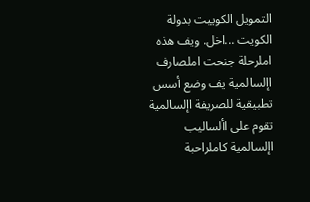التمويل الكوييت بدولة الكويت ...اخل. ويف هذه املرحلة جنحت املصارف اإلسالمية يف وضع أسس تطبيقية للصريفة اإلسالمية تقوم على األساليب اإلسالمية كاملراحبة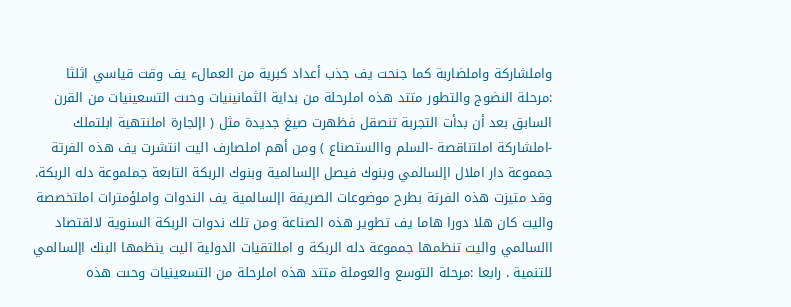واملشاركة واملضاربة كما جنحت يف جذب أعداد كبرية من العمالء يف وقت قياسي اثلثا :مرحلة النضوج والتطور متتد هذه املرحلة من بداية الثمانينيات وحىت التسعينيات من القرن السابق بعد أن بدأت التجربة تنصقل فظهرت صيغ جديدة مثل ( اإلجارة املنتهية ابلتملك -املشاركة املتناقصة -السلم واالستصناع ) ومن أهم املصارف اليت انتشرت يف هذه الفرتة جمموعة دار املال اإلسالمي وبنوك فيصل اإلسالمية وبنوك الربكة التابعة جملموعة دله الربكة. وقد متيزت هذه الفرتة بطرح موضوعات الصريفة اإلسالمية يف الندوات واملؤمترات املتخصصة واليت كان هلا دورا هاما يف تطوير هذه الصناعة ومن تلك ندوات الربكة السنوية لالقتصاد االسالمي واليت تنظمها جمموعة دله الربكة و امللتقيات الدولية اليت ينظمها البنك اإلسالمي للتنمية . رابعا :مرحلة التوسع والعوملة متتد هذه املرحلة من التسعينيات وحىت هذه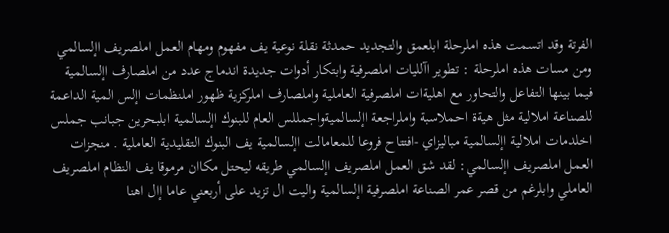الفرتة وقد اتسمت هذه املرحلة ابلعمق والتجديد حمدثة نقلة نوعية يف مفهوم ومهام العمل املصريف اإلسالمي ومن مسات هذه املرحلة : تطوير اآلليات املصرفية وابتكار أدوات جديدة اندماج عدد من املصارف اإلسالمية فيما بينها التفاعل والتحاور مع اهليةات املصرفية العاملية واملصارف املركزية ظهور املنظمات اإلس المية الداعمة للصناعة املالية مثل هيةة احملاسبة واملراجعة اإلسالميةواجمللس العام للبنوك اإلسالمية ابلبحرين جبانب جملس اخلدمات املالية اإلسالمية مباليزاي -افتتاح فروعا للمعامالت اإلسالمية يف البنوك التقليدية العاملية . منجزات العمل املصريف اإلسالمي: لقد شق العمل املصريف اإلسالمي طريقه ليحتل مكاان مرموقا يف النظام املصريف العاملي وابلرغم من قصر عمر الصناعة املصرفية اإلسالمية واليت ال تزيد على أربعني عاما إال اهنا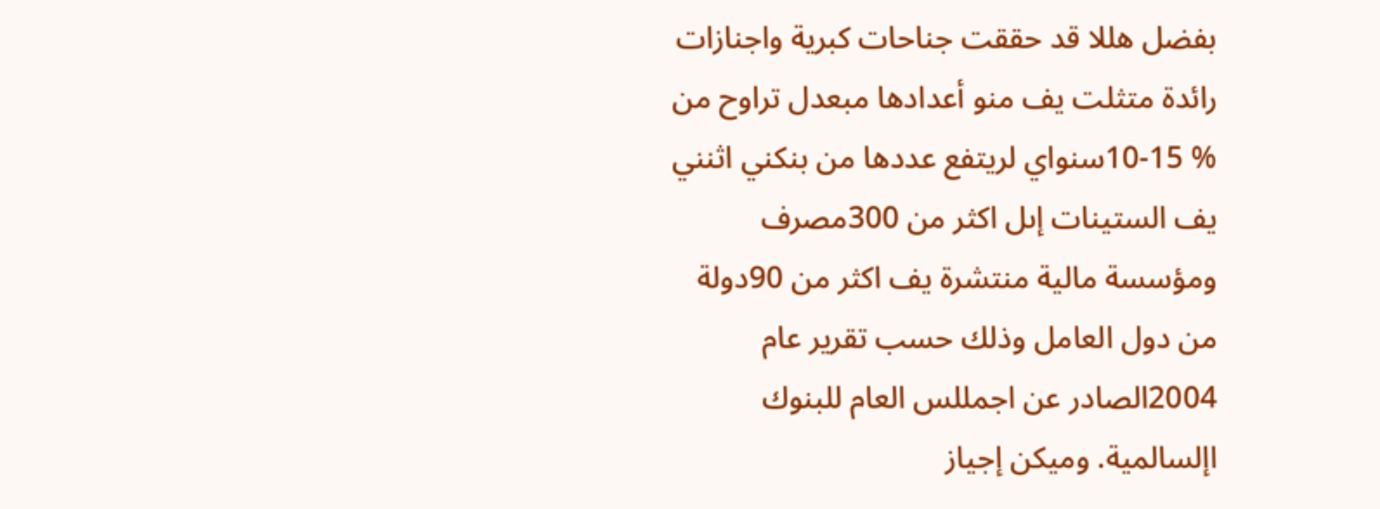بفضل هللا قد حققت جناحات كبرية واجنازات رائدة متثلت يف منو أعدادها مبعدل تراوح من % 15-10سنواي لريتفع عددها من بنكني اثنني يف الستينات إىل اكثر من 300مصرف ومؤسسة مالية منتشرة يف اكثر من 90دولة من دول العامل وذلك حسب تقرير عام 2004الصادر عن اجمللس العام للبنوك اإلسالمية. وميكن إجياز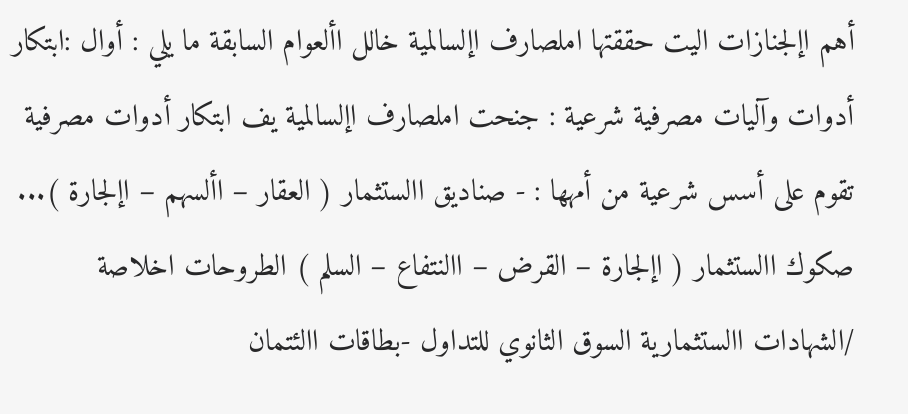أهم اإلجنازات اليت حققتها املصارف اإلسالمية خالل األعوام السابقة ما يلي : أوال :ابتكار أدوات وآليات مصرفية شرعية : جنحت املصارف اإلسالمية يف ابتكار أدوات مصرفية تقوم على أسس شرعية من أمهها : - صناديق االستثمار ( العقار – األسهم – اإلجارة )... صكوك االستثمار ( اإلجارة – القرض – االنتفاع – السلم ) الطروحات اخلاصة /الشهادات االستثمارية السوق الثانوي للتداول -بطاقات االئتمان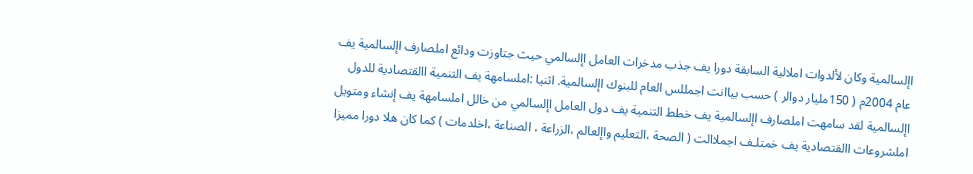اإلسالمية وكان لألدوات املالية السابقة دورا يف جذب مدخرات العامل اإلسالمي حيث جتاوزت ودائع املصارف اإلسالمية يف عام 2004م ( 150مليار دوالر ) حسب بياانت اجمللس العام للبنوك اإلسالمية. اثنيا :املسامهة يف التنمية االقتصادية للدول اإلسالمية لقد سامهت املصارف اإلسالمية يف خطط التنمية يف دول العامل اإلسالمي من خالل املسامهة يف إنشاء ومتويل املشروعات االقتصادية يف خمتلـف اجملاالت ( الصحة ،التعليم واإلعالم ،الزراعة ، الصناعة ،اخلدمات ) كما كان هلا دورا مميزا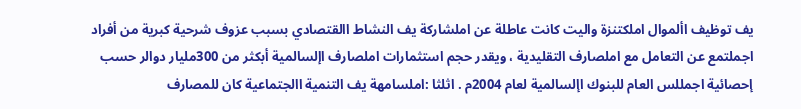يف توظيف األموال املكتنزة واليت كانت عاطلة عن املشاركة يف النشاط االقتصادي بسبب عزوف شرحية كبرية من أفراد اجملتمع عن التعامل مع املصارف التقليدية ، ويقدر حجم استثمارات املصارف اإلسالمية أبكثر من 300مليار دوالر حسب إحصائية اجمللس العام للبنوك اإلسالمية لعام 2004م . اثلثا :املسامهة يف التنمية االجتماعية كان للمصارف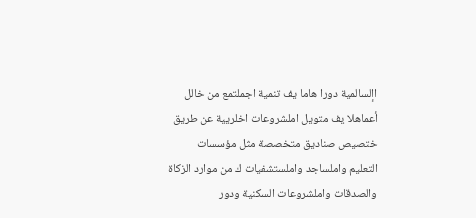اإلسالمية دورا هاما يف تنمية اجملتمع من خالل أعماهلا يف متويل املشروعات اخلريية عن طريق ختصيص صناديق متخصصة مثل مؤسسات التعليم واملساجد واملستشفيات ك من موارد الزكاة والصدقات واملشروعات السكنية ودور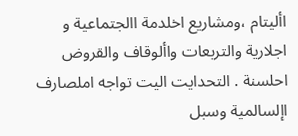األيتام ،ومشاريع اخلدمة االجتماعية و اجلارية والتربعات واألوقاف والقروض احلسنة . التحدايت اليت تواجه املصارف اإلسالمية وسبل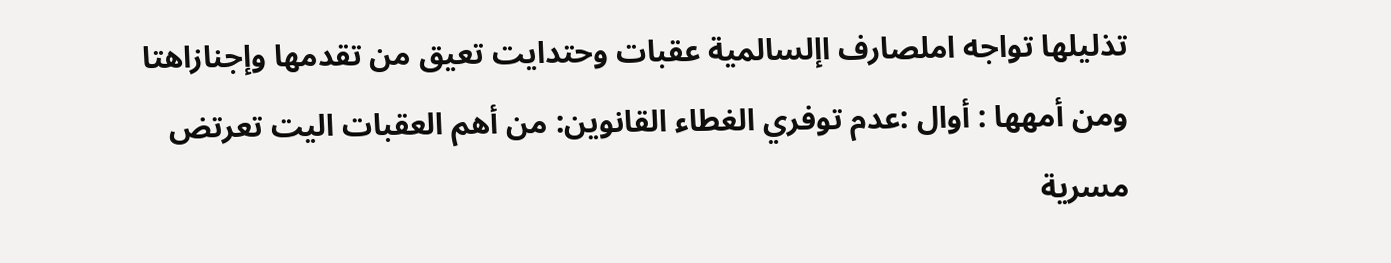تذليلها تواجه املصارف اإلسالمية عقبات وحتدايت تعيق من تقدمها وإجنازاهتا ومن أمهها : أوال :عدم توفري الغطاء القانوين: من أهم العقبات اليت تعرتض مسرية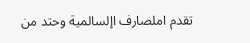تقدم املصارف اإلسالمية وحتد من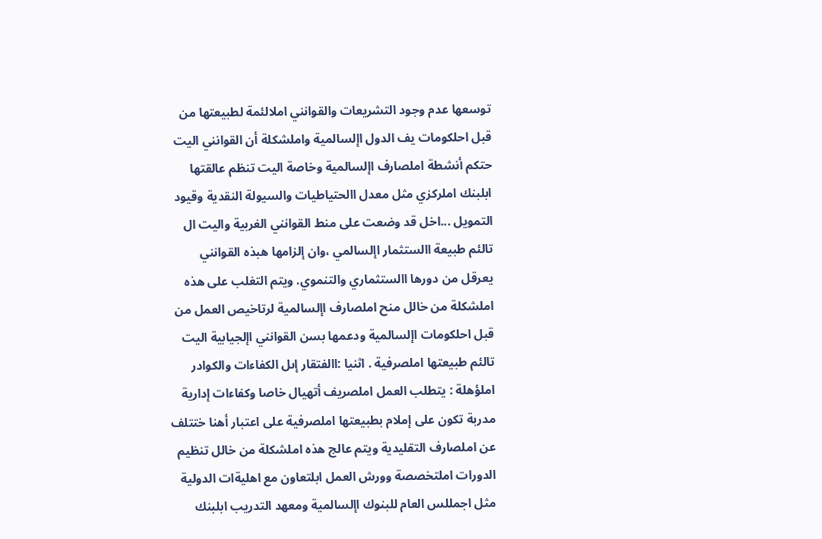توسعها عدم وجود التشريعات والقوانني املالئمة لطبيعتها من قبل احلكومات يف الدول اإلسالمية واملشكلة أن القوانني اليت حتكم أنشطة املصارف اإلسالمية وخاصة اليت تنظم عالقتها ابلبنك املركزي مثل معدل االحتياطيات والسيولة النقدية وقيود التمويل ...اخل قد وضعت على منط القوانني الغربية واليت ال تالئم طبيعة االستثمار اإلسالمي ،وان إلزامها هبذه القوانني يعرقل من دورها االستثماري والتنموي. ويتم التغلب على هذه املشكلة من خالل منح املصارف اإلسالمية لرتاخيص العمل من قبل احلكومات اإلسالمية ودعمها بسن القوانني اإلجيابية اليت تالئم طبيعتها املصرفية . اثنيا :االفتقار إىل الكفاءات والكوادر املؤهلة : يتطلب العمل املصريف أتهيال خاصا وكفاءات إدارية مدربة تكون على إملام بطبيعتها املصرفية على اعتبار أهنا ختتلف عن املصارف التقليدية ويتم عالج هذه املشكلة من خالل تنظيم الدورات املتخصصة وورش العمل ابلتعاون مع اهليةات الدولية مثل اجمللس العام للبنوك اإلسالمية ومعهد التدريب ابلبنك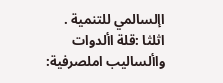اإلسالمي للتنمية . اثلثا :قلة األدوات واألساليب املصرفية: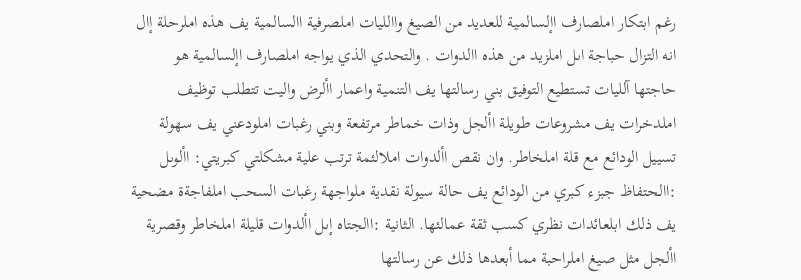رغم ابتكار املصارف اإلسالمية للعديد من الصيغ واالليات املصرفية االسالمية يف هذه املرحلة إال انه التزال حباجة اىل املزيد من هذه االدوات . والتحدي الذي يواجه املصارف اإلسالمية هو حاجتها آلليات تستطيع التوفيق بني رسالتها يف التنمية واعمار األرض واليت تتطلب توظيف املدخرات يف مشروعات طويلة األجل وذات خماطر مرتفعة وبني رغبات املودعني يف سهولة تسييل الودائع مع قلة املخاطر. وان نقص األدوات املالئمة ترتب علية مشكلتي كبريتي: األوىل :االحتفاظ جبزء كبري من الودائع يف حالة سيولة نقدية ملواجهة رغبات السحب املفاجةة مضحية يف ذلك ابلعائدات نظري كسب ثقة عمالئها. الثانية :االجتاه إىل األدوات قليلة املخاطر وقصرية األجل مثل صيغ املراحبة مما أبعدها ذلك عن رسالتها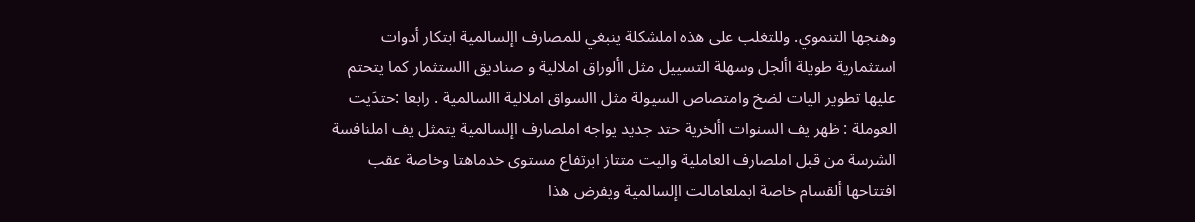وهنجها التنموي. وللتغلب على هذه املشكلة ينبغي للمصارف اإلسالمية ابتكار أدوات استثمارية طويلة األجل وسهلة التسييل مثل األوراق املالية و صناديق االستثمار كما يتحتم عليها تطوير اليات لضخ وامتصاص السيولة مثل االسواق املالية االسالمية . رابعا :حتدَيت العوملة : ظهر يف السنوات األخرية حتد جديد يواجه املصارف اإلسالمية يتمثل يف املنافسة الشرسة من قبل املصارف العاملية واليت متتاز ابرتفاع مستوى خدماهتا وخاصة عقب افتتاحها ألقسام خاصة ابملعامالت اإلسالمية ويفرض هذا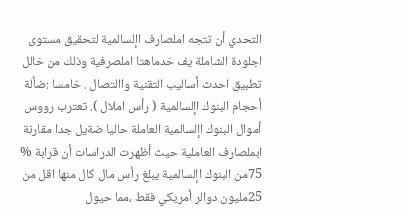التحدي أن تتجه املصارف اإلسالمية لتحقيق مستوى اجلودة الشاملة يف خدماهتا املصرفية وذلك من خالل تطبيق احدث أساليب التقنية واالتصال . خامسا :ضألة أحجام البنوك اإلسالمية ( رأس املال ). تعترب رووس أموال البنوك اإلسالمية العاملة حاليا ضةيل جدا مقارنة ابملصارف العاملية حيث أظهرت الدراسات أن قرابة % 75من البنوك اإلسالمية يبلغ رأس مال كال منها اقل من 25مليون دوالر أمريكي فقط ،مما حيول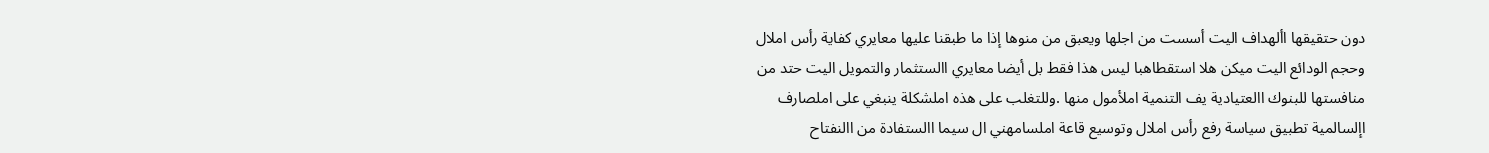دون حتقيقها األهداف اليت أسست من اجلها ويعبق من منوها إذا ما طبقنا عليها معايري كفاية رأس املال وحجم الودائع اليت ميكن هلا استقطاهبا ليس هذا فقط بل أيضا معايري االستثمار والتمويل اليت حتد من منافستها للبنوك االعتيادية يف التنمية املأمول منها .وللتغلب على هذه املشكلة ينبغي على املصارف اإلسالمية تطبيق سياسة رفع رأس املال وتوسيع قاعة املسامهني ال سيما االستفادة من االنفتاح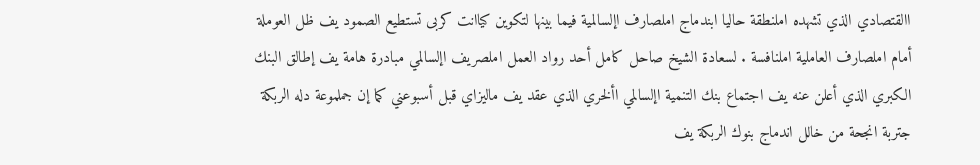االقتصادي الذي تشهده املنطقة حاليا ابندماج املصارف اإلسالمية فيما بينها لتكوين كياانت كربى تستطيع الصمود يف ظل العوملة أمام املصارف العاملية املنافسة . لسعادة الشيخ صاحل كامل أحد رواد العمل املصريف اإلسالمي مبادرة هامة يف إطالق البنك الكبري الذي أعلن عنه يف اجتماع بنك التنمية اإلسالمي األخري الذي عقد يف ماليزاي قبل أسبوعني كما إن جملموعة دله الربكة جتربة انجحة من خالل اندماج بنوك الربكة يف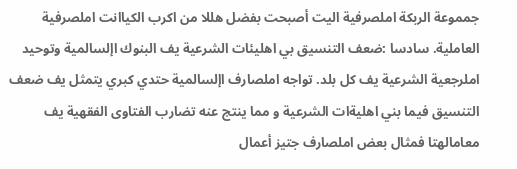جمموعة الربكة املصرفية اليت أصبحت بفضل هللا من اكرب الكياانت املصرفية العاملية. سادسا :ضعف التنسيق بي اهليئات الشرعية يف البنوك اإلسالمية وتوحيد املرجعية الشرعية يف كل بلد. تواجه املصارف اإلسالمية حتدي كبري يتمثل يف ضعف التنسيق فيما بني اهليةات الشرعية و مما ينتج عنه تضارب الفتاوى الفقهية يف معامالهتا فمثال بعض املصارف جتيز أعمال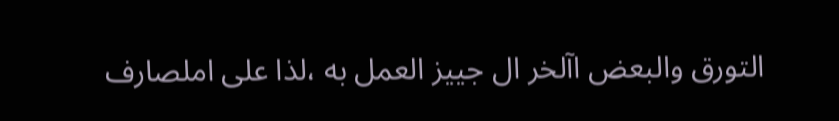التورق والبعض اآلخر ال جييز العمل به ،لذا على املصارف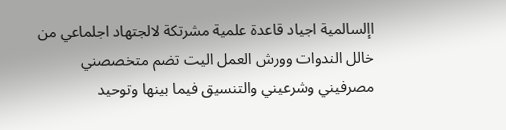اإلسالمية اجياد قاعدة علمية مشرتكة لالجتهاد اجلماعي من خالل الندوات وورش العمل اليت تضم متخصصني مصرفيني وشرعيني والتنسيق فيما بينها وتوحيد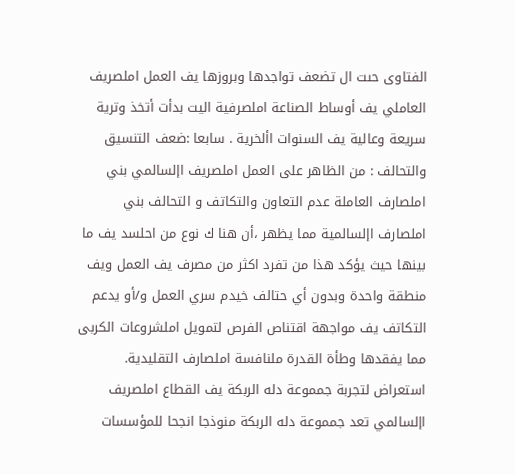الفتاوى حىت ال تضعف تواجدها وبروزها يف العمل املصريف العاملي يف أوساط الصناعة املصرفية اليت بدأت أتخذ وترية سريعة وعالية يف السنوات األخرية . سابعا :ضعف التنسيق والتحالف : من الظاهر على العمل املصريف اإلسالمي بني املصارف العاملة عدم التعاون والتكاتف و التحالف بني املصارف اإلسالمية مما يظهر ،أن هنا ك نوع من احلسد يف ما بينها حيث يؤكد هذا من تفرد اكثر من مصرف يف العمل ويف منطقة واحدة وبدون أي حتالف خيدم سري العمل و/أو يدعم التكاتف يف مواجهة اقتناص الفرص لتمويل املشروعات الكربى مما يفقدها وطأة القدرة ملنافسة املصارف التقليدية. استعراض لتجربة جمموعة دله الربكة يف القطاع املصريف اإلسالمي تعد جمموعة دله الربكة منوذجا انجحا للمؤسسات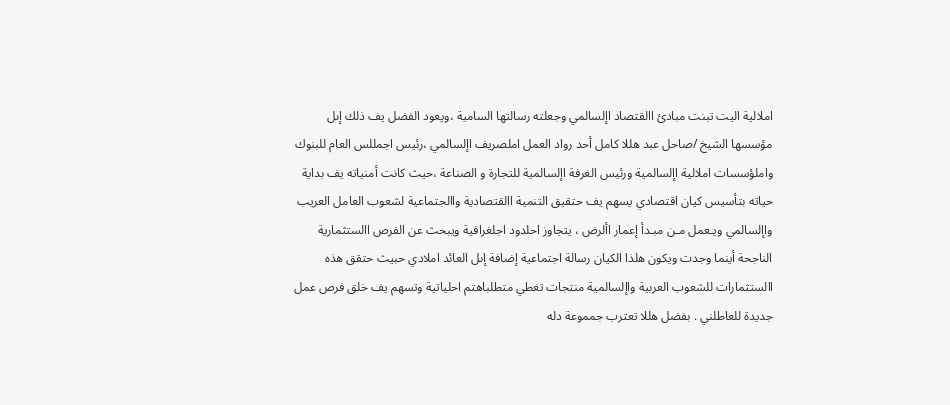املالية اليت تبنت مبادئ االقتصاد اإلسالمي وجعلته رسالتها السامية ،ويعود الفضل يف ذلك إىل مؤسسها الشيخ /صاحل عبد هللا كامل أحد رواد العمل املصريف اإلسالمي ،رئيس اجمللس العام للبنوك واملؤسسات املالية اإلسالمية ورئيس الغرفة اإلسالمية للتجارة و الصناعة ،حيث كانت أمنياته يف بداية حياته بتأسيس كيان اقتصادي يسهم يف حتقيق التنمية االقتصادية واالجتماعية لشعوب العامل العريب واإلسالمي ويـعمل مـن مبـدأ إعمار األرض ، يتجاوز احلدود اجلغرافية ويبحث عن الفرص االستثمارية الناجحة أينما وجدت ويكون هلذا الكيان رسالة اجتماعية إضافة إىل العائد املادي حبيث حتقق هذه االستثمارات للشعوب العربية واإلسالمية منتجات تغطي متطلباهتم احلياتية وتسهم يف خلق فرص عمل جديدة للعاطلني . بفضل هللا تعترب جمموعة دله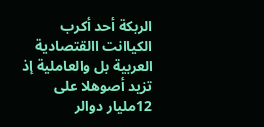الربكة أحد أكرب الكياانت االقتصادية العربية بل والعاملية إذ تزيد أصوهلا على 12مليار دوالر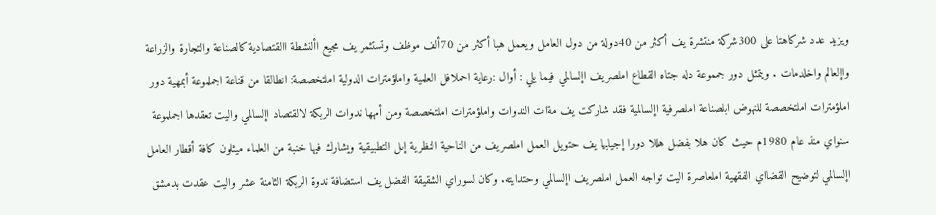ويزيد عدد شركاهتا على 300شركة منتشرة يف أكثر من 40دولة من دول العامل ويعمل هبا أكثر من 70ألف موظف وتستثمر يف مجيع األنشطة االقتصادية كالصناعة والتجارة والزراعة واإلعالم واخلدمات . ويتمثل دور جمموعة دله جتاه القطاع املصريف اإلسالمي فيما يلي : أوال :رعاية احملافل العلمية واملؤمترات الدولية املتخصصة: انطالقا من قناعة اجملموعة أبمهية دور املؤمترات املتخصصة للنهوض ابلصناعة املصرفية اإلسالمية فقد شاركت يف مةات الندوات واملؤمترات املتخصصة ومن أمهها ندوات الربكة لالقتصاد اإلسالمي واليت تعقدها اجملموعة سنواي منذ عام 1980م حيث كان هلا بفضل هللا دورا إجيابيا يف حتويل العمل املصريف من الناحية النظرية إىل التطبيقية ويشارك فيها خنبة من العلماء ميثلون كافة أقطار العامل اإلسالمي لتوضيح القضااي الفقهية املعاصرة اليت تواجه العمل املصريف اإلسالمي وحتدايته. وكان لسوراي الشقيقة الفضل يف استضافة ندوة الربكة الثامنة عشر واليت عقدت بدمشق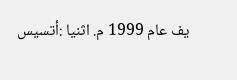يف عام 1999 م. اثنيا :أتسيس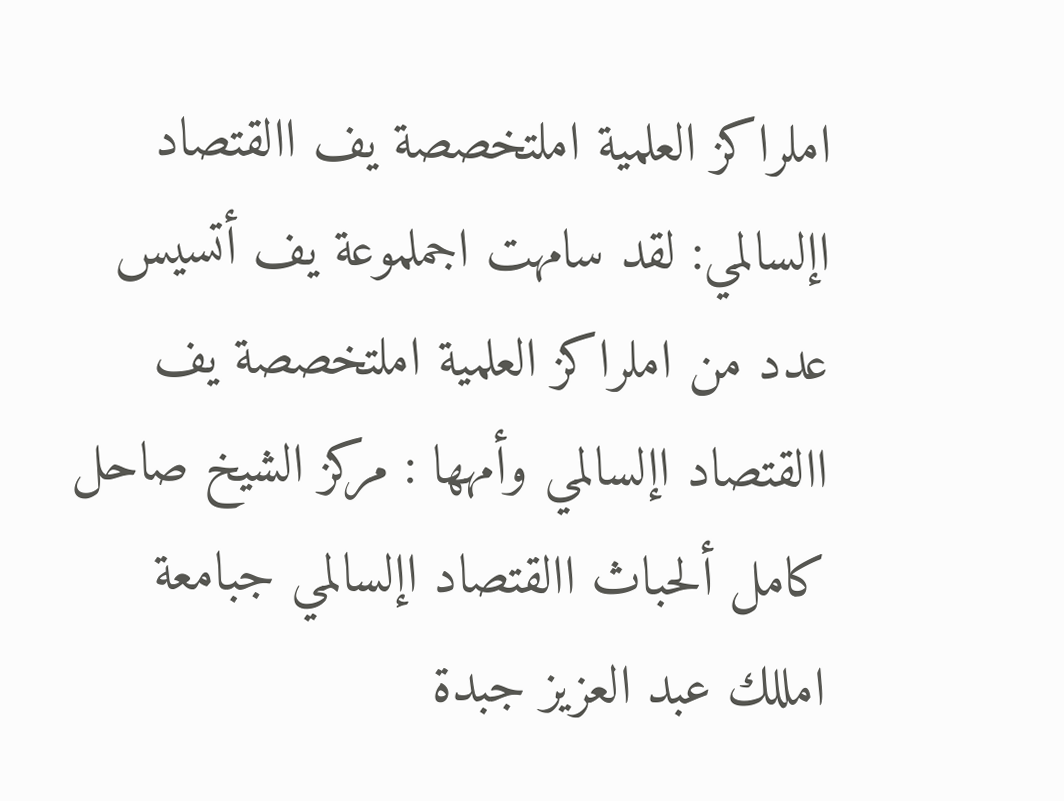املراكز العلمية املتخصصة يف االقتصاد اإلسالمي: لقد سامهت اجملموعة يف أتسيس عدد من املراكز العلمية املتخصصة يف االقتصاد اإلسالمي وأمهها : مركز الشيخ صاحل كامل ألحباث االقتصاد اإلسالمي جبامعة امللك عبد العزيز جبدة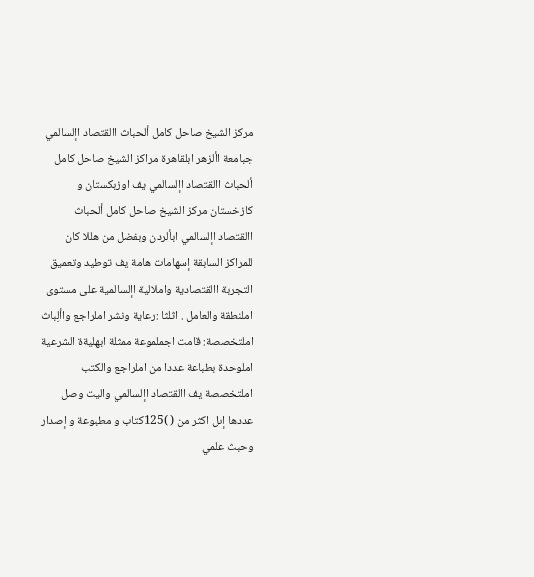مركز الشيخ صاحل كامل ألحباث االقتصاد اإلسالمي جبامعة األزهر ابلقاهرة مراكز الشيخ صاحل كامل ألحباث االقتصاد اإلسالمي يف اوزبكستان و كازخستان مركز الشيخ صاحل كامل ألحباث االقتصاد اإلسالمي ابألردن وبفضل من هللا كان للمراكز السابقة إسهامات هامة يف توطيد وتعميق التجربة االقتصادية واملالية اإلسالمية على مستوى املنطقة والعامل . اثلثا :رعاية ونشر املراجع واألِباث املتخصصة: قامت اجملموعة ممثلة ابهليةة الشرعية املوحدة بطباعة عددا من املراجع والكتب املتخصصة يف االقتصاد اإلسالمي واليت وصل عددها إىل اكثر من ( )125كتاب و مطبوعة و إصدار وحبث علمي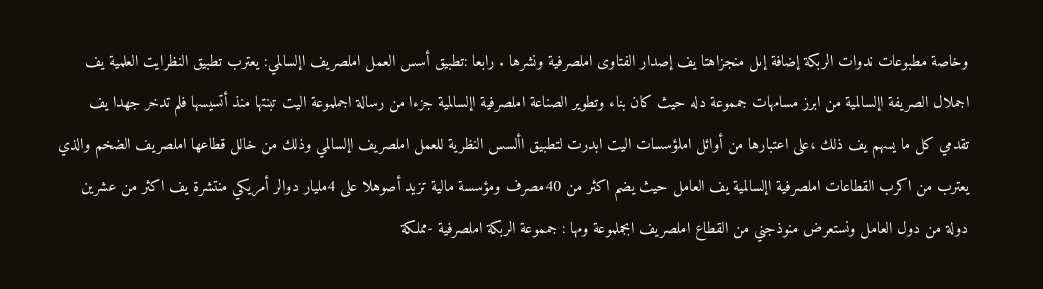وخاصة مطبوعات ندوات الربكة إضافة إىل منجزاهتا يف إصدار الفتاوى املصرفية ونشرها . رابعا :تطبيق أسس العمل املصريف اإلسالمي: يعترب تطبيق النظرايت العلمية يف اجملال الصريفة اإلسالمية من ابرز مسامهات جمموعة دله حيث كان بناء وتطوير الصناعة املصرفية اإلسالمية جزءا من رسالة اجملموعة اليت تبنتها منذ أتسيسها فلم تدخر جهدا يف تقدمي كل ما يسهم يف ذلك ،على اعتبارها من أوائل املؤسسات اليت ابدرت لتطبيق األسس النظرية للعمل املصريف اإلسالمي وذلك من خالل قطاعها املصريف الضخم والذي يعترب من اكرب القطاعات املصرفية اإلسالمية يف العامل حيث يضم اكثر من 40مصرف ومؤسسة مالية تزيد أصوهلا على 4مليار دوالر أمريكي منتشرة يف اكثر من عشرين دولة من دول العامل ونستعرض منوذجني من القطاع املصريف ابجملموعة ومها : جمموعة الربكة املصرفية -مملكة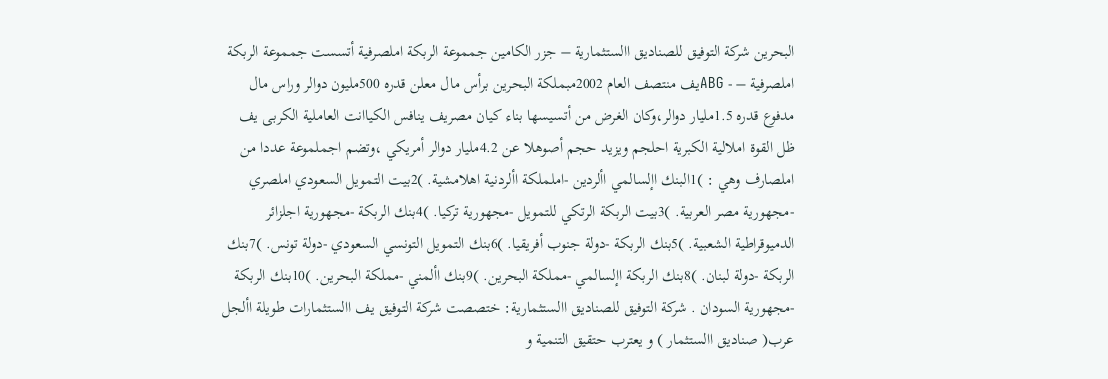البحرين شركة التوفيق للصناديق االستثمارية – جزر الكامين جمموعة الربكة املصرفية أتسست جمموعة الربكة املصرفية – - ABGيف منتصف العام 2002مبملكة البحرين برأس مال معلن قدره 500مليون دوالر وراس مال مدفوع قدره 1.5مليار دوالر،وكان الغرض من أتسيسها بناء كيان مصريف ينافس الكياانت العاملية الكربى يف ظل القوة املالية الكبرية احلجم ويزيد حجم أصوهلا عن 4.2مليار دوالر أمريكي ،وتضم اجملموعة عددا من املصارف وهي : )1البنك اإلسالمي األردين -اململكة األردنية اهلامشية. )2بيت التمويل السعودي املصري -مجهورية مصر العربية. )3بيت الربكة الرتكي للتمويل -مجهورية تركيا. )4بنك الربكة -مجهورية اجلزائر الدميوقراطية الشعبية. )5بنك الربكة -دولة جنوب أفريقيا. )6بنك التمويل التونسي السعودي -دولة تونس. )7بنك الربكة -دولة لبنان. )8بنك الربكة اإلسالمي -مملكة البحرين. )9بنك األمني -مملكة البحرين. )10بنك الربكة -مجهورية السودان . شركة التوفيق للصناديق االستثمارية: ختصصت شركة التوفيق يف االستثمارات طويلة األجل عرب( صناديق االستثمار ) و يعترب حتقيق التنمية و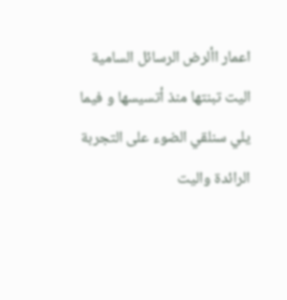اعمار األرض الرسائل السامية اليت تبنتها منذ أتسيسها و فيما يلي سنلقي الضوء على التجربة الرائدة واليت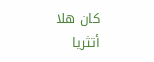كان هلا أتثريا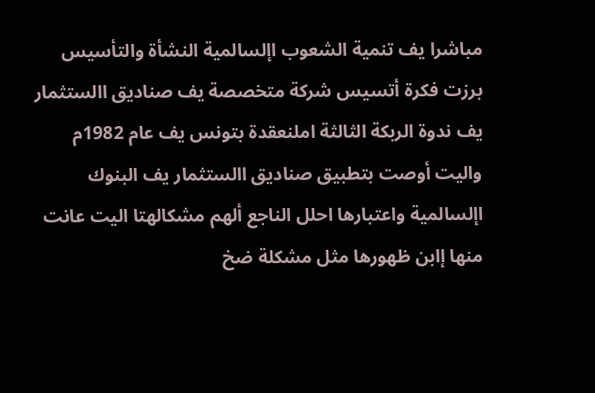مباشرا يف تنمية الشعوب اإلسالمية النشأة والتأسيس برزت فكرة أتسيس شركة متخصصة يف صناديق االستثمار يف ندوة الربكة الثالثة املنعقدة بتونس يف عام 1982م واليت أوصت بتطبيق صناديق االستثمار يف البنوك اإلسالمية واعتبارها احلل الناجع ألهم مشكالهتا اليت عانت منها إابن ظهورها مثل مشكلة ضخ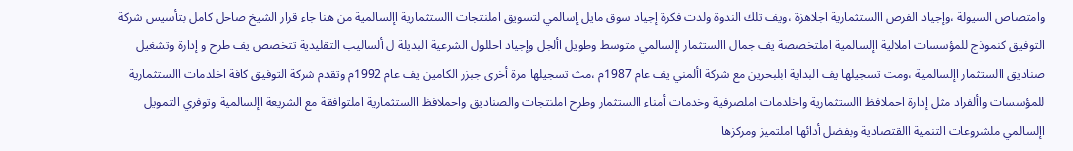وامتصاص السيولة ،وإجياد الفرص االستثمارية اجلاهزة ،ويف تلك الندوة ولدت فكرة إجياد سوق مايل إسالمي لتسويق املنتجات االستثمارية اإلسالمية من هنا جاء قرار الشيخ صاحل كامل بتأسيس شركة التوفيق كنموذج للمؤسسات املالية اإلسالمية املتخصصة يف جمال االستثمار اإلسالمي متوسط وطويل األجل وإجياد احللول الشرعية البديلة ل ألساليب التقليدية تتخصص يف طرح و إدارة وتشغيل صناديق االستثمار اإلسالمية ،ومت تسجيلها يف البداية ابلبحرين مع شركة األمني يف عام 1987م ،مث تسجيلها مرة أخرى جبزر الكامين يف عام 1992م وتقدم شركة التوفيق كافة اخلدمات االستثمارية للمؤسسات واألفراد مثل إدارة احملافظ االستثمارية واخلدمات املصرفية وخدمات أمناء االستثمار وطرح املنتجات والصناديق واحملافظ االستثمارية املتوافقة مع الشريعة اإلسالمية وتوفري التمويل اإلسالمي ملشروعات التنمية االقتصادية وبفضل أدائها املتميز ومركزها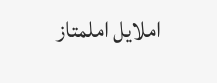املايل املمتاز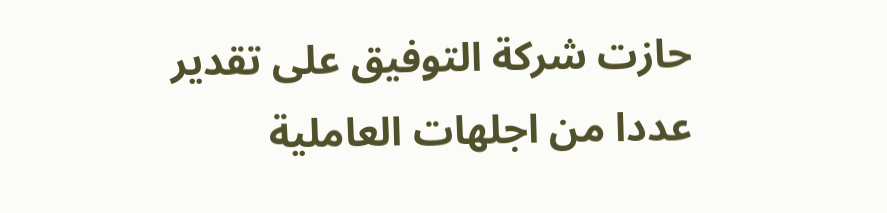حازت شركة التوفيق على تقدير عددا من اجلهات العاملية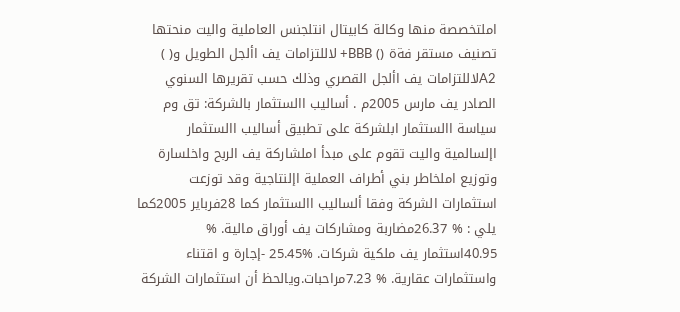املتخصصة منها وكالة كابيتال انتلجنس العاملية واليت منحتها تصنيف مستقر فةة () BBB+ لاللتزامات يف األجل الطويل و( ) A2لاللتزامات يف األجل القصري وذلك حسب تقريرها السنوي الصادر يف مارس 2005م . أساليب االستثمار بالشركة: تق وم سياسة االستثمار ابلشركة على تطبيق أساليب االستثمار اإلسالمية واليت تقوم على مبدأ املشاركة يف الربح واخلسارة وتوزيع املخاطر بني أطراف العملية اإلنتاجية وقد توزعت استثمارات الشركة وفقا ألساليب االستثمار كما 28فرباير 2005كما يلي : % 26.37مضاربة ومشاركات يف أوراق مالية. % 40.95استثمار يف ملكية شركات. %25.45 -إجارة و اقتناء واستثمارات عقارية. % 7.23مراحبات.ويالحظ أن استثمارات الشركة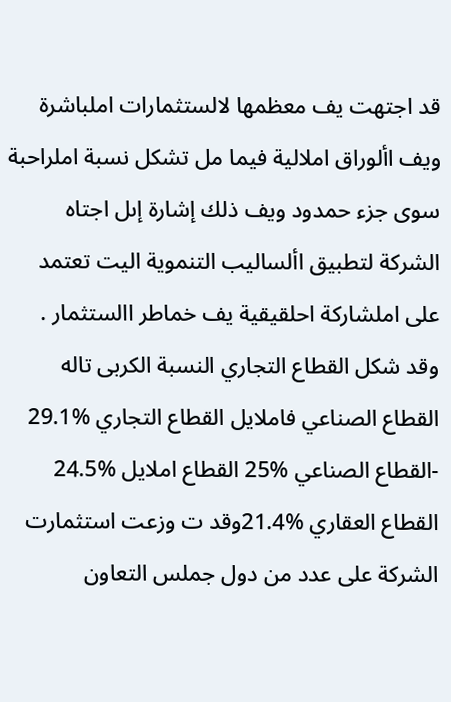قد اجتهت يف معظمها لالستثمارات املباشرة ويف األوراق املالية فيما مل تشكل نسبة املراحبة سوى جزء حمدود ويف ذلك إشارة إىل اجتاه الشركة لتطبيق األساليب التنموية اليت تعتمد على املشاركة احلقيقية يف خماطر االستثمار . وقد شكل القطاع التجاري النسبة الكربى تاله القطاع الصناعي فاملايل القطاع التجاري %29.1 -القطاع الصناعي %25 القطاع املايل %24.5 القطاع العقاري %21.4وقد ت وزعت استثمارت الشركة على عدد من دول جملس التعاون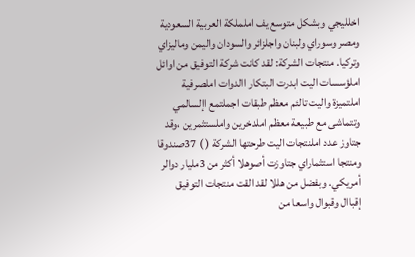اخلليجي وبشكل متوسع يف اململكة العربية السعودية ومصر وسوراي ولبنان واجلزائر والسودان واليمن وماليزاي وتركيا. منتجات الشركة: لقد كانت شركة التوفيق من اوائل املؤسسات اليت ابدرت البتكار االدوات املصرفية املتميزة واليت تالئم معظم طبقات اجملتمع اإلسالمي وتتماشى مع طبيعة معظم املدخرين واملستثمرين ،وقد جتاوز عدد املنتجات اليت طرحتها الشركة ( ) 37صندوقا ومنتجا استثماراي جتاوزت أصوهلا أكثر من 3مليار دوالر أمريكي. وبفضل من هللا لقد القت منتجات التوفيق إقباال وقبوال واسعا من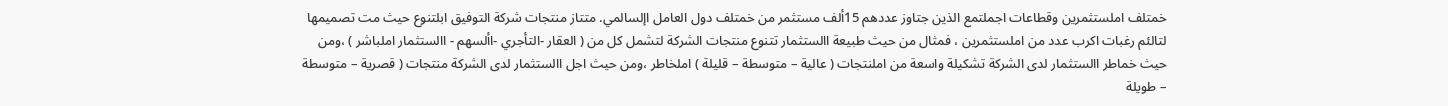خمتلف املستثمرين وقطاعات اجملتمع الذين جتاوز عددهم 15ألف مستثمر من خمتلف دول العامل اإلسالمي. متتاز منتجات شركة التوفيق ابلتنوع حيث مت تصميمها لتالئم رغبات اكرب عدد من املستثمرين ، فمثال من حيث طبيعة االستثمار تتنوع منتجات الشركة لتشمل كل من ( العقار -التأجري -األسهم - االستثمار املباشر ) ،ومن حيث خماطر االستثمار لدى الشركة تشكيلة واسعة من املنتجات ( عالية – متوسطة – قليلة ) املخاطر ،ومن حيث اجل االستثمار لدى الشركة منتجات ( قصرية – متوسطة – طويلة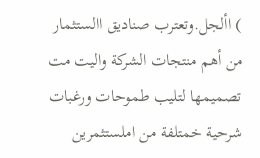) األجل.وتعترب صناديق االستثمار من أهم منتجات الشركة واليت مت تصميمها لتليب طموحات ورغبات شرحية خمتلفة من املستثمرين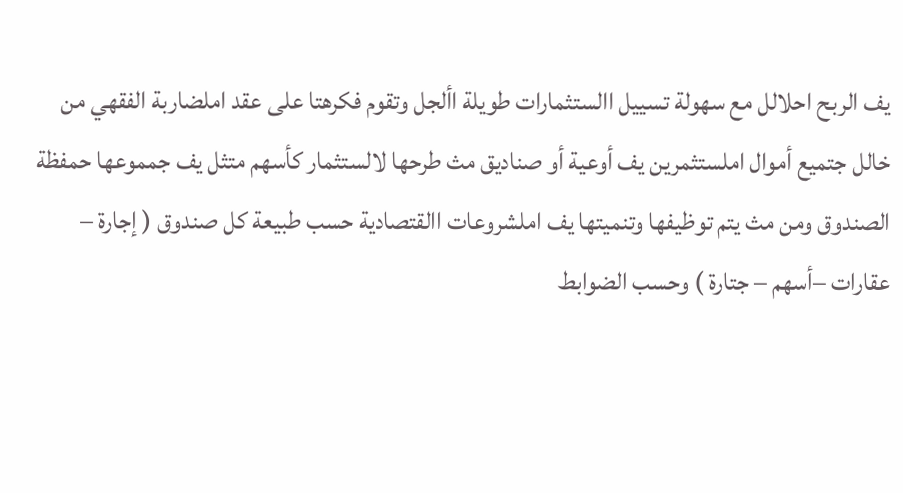يف الربح احلالل مع سهولة تسييل االستثمارات طويلة األجل وتقوم فكرهتا على عقد املضاربة الفقهي من خالل جتميع أموال املستثمرين يف أوعية أو صناديق مث طرحها لالستثمار كأسهم متثل يف جمموعها حمفظة الصندوق ومن مث يتم توظيفها وتنميتها يف املشروعات االقتصادية حسب طبيعة كل صندوق ( إجارة – عقارات –أسهم – جتارة ) وحسب الضوابط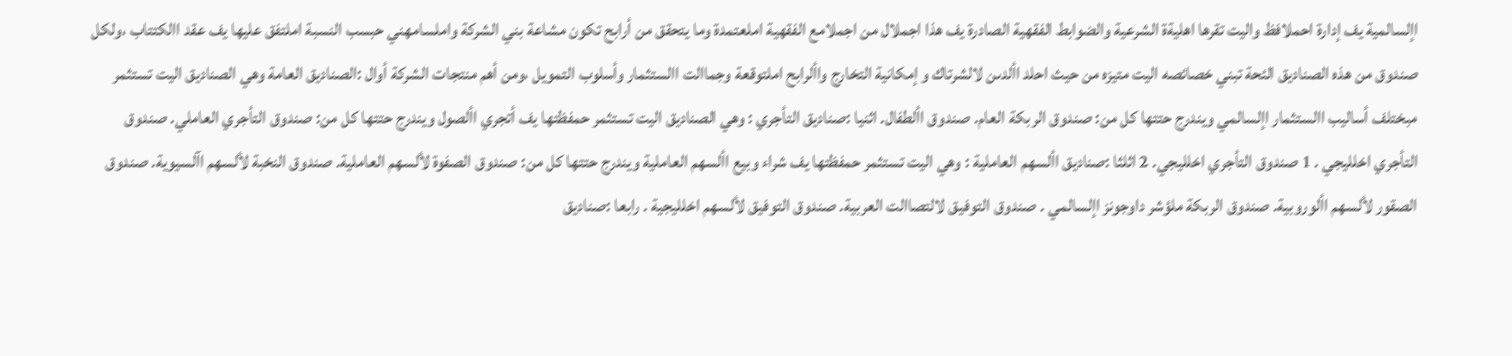اإلسالمية يف إدارة احملافظ واليت تقرها اهليةة الشرعية والضوابط الفقهية الصادرة يف هذا اجملال من اجملامع الفقهية املعتمدة وما يتحقق من أرابح تكون مشاعة بني الشركة واملسامهني حبسب النسبة املتفق عليها يف عقد االكتتاب ،ولكل صندوق من هذه الصناديق الئحة تبني خصائصه اليت متيزه من حيث احلد األدىن لالشرتاك و إمكانية التخارج واألرابح املتوقعة وجماالت االستثمار وأسلوب التمويل ،ومن أهم منتجات الشركة أوال :الصناديق العامة وهي الصناديق اليت تستثمر مبختلف أساليب االستثمار اإلسالمي ويندرج حتتها كل من: صندوق الربكة العام. صندوق األطفال. اثنيا :صناديق التأجري : وهي الصناديق اليت تستثمر حمفظتها يف أتجري األصول ويندرج حتتها كل من: صندوق التأجري العاملي. صندوق التأجري اخلليجي . 1 صندوق التأجري اخلليجي. 2 اثلثا :صناديق األسهم العاملية : وهي اليت تستثمر حمفظتها يف شراء وبيع األسهم العاملية ويندرج حتتها كل من: صندوق الصفوة لألسهم العاملية. صندوق النخبة لألسهم اآلسيوية. صندوق الصقور لألسهم األوروبية. صندوق الربكة ملؤشر داوجونز اإلسالمي . صندوق التوفيق لالتصاالت العربية. صندوق التوفيق لألسهم اخلليجية . رابعا :صناديق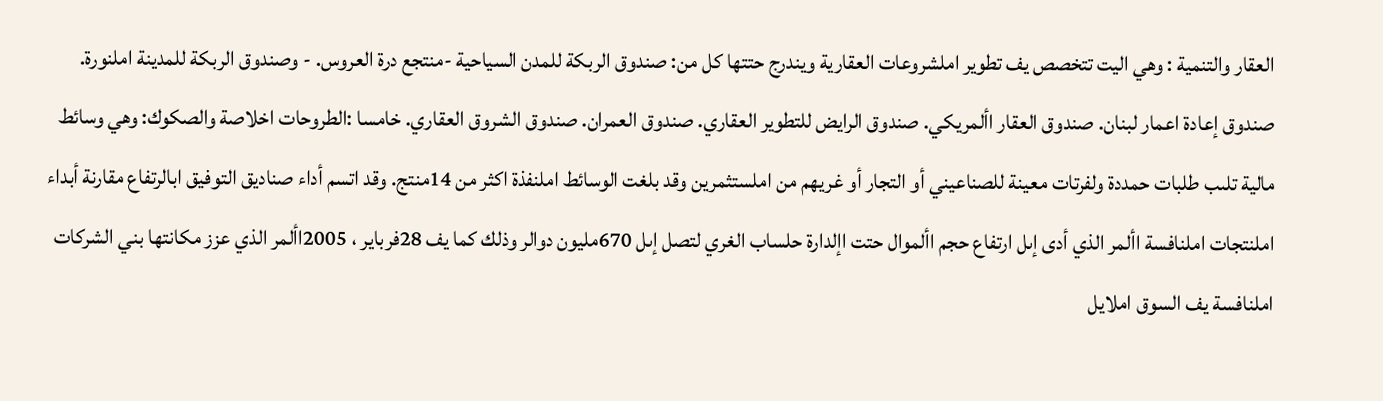العقار والتنمية : وهي اليت تتخصص يف تطوير املشروعات العقارية ويندرج حتتها كل من: صندوق الربكة للمدن السياحية -منتجع درة العروس. - وصندوق الربكة للمدينة املنورة. صندوق إعادة اعمار لبنان. صندوق العقار األمريكي. صندوق الرايض للتطوير العقاري. صندوق العمران. صندوق الشروق العقاري. خامسا :الطروحات اخلاصة والصكوك: وهي وسائط مالية تلىب طلبات حمددة ولفرتات معينة للصناعيني أو التجار أو غريهم من املستثمرين وقد بلغت الوسائط املنفذة اكثر من 14منتج. وقد اتسم أداء صناديق التوفيق ابالرتفاع مقارنة أبداء املنتجات املنافسة األمر الذي أدى إىل ارتفاع حجم األموال حتت اإلدارة حلساب الغري لتصل إىل 670مليون دوالر وذلك كما يف 28فرباير ، 2005األمر الذي عزز مكانتها بني الشركات املنافسة يف السوق املايل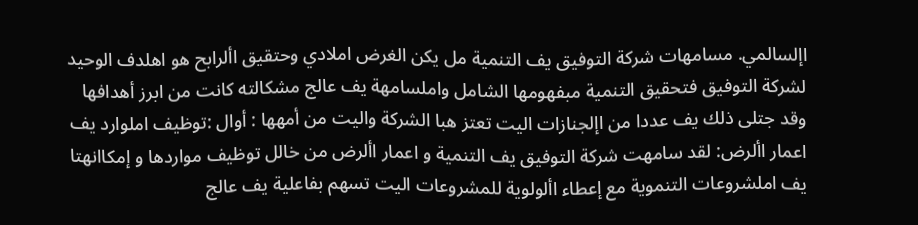اإلسالمي. مسامهات شركة التوفيق يف التنمية مل يكن الغرض املادي وحتقيق األرابح هو اهلدف الوحيد لشركة التوفيق فتحقيق التنمية مبفهومها الشامل واملسامهة يف عالج مشكالته كانت من ابرز أهدافها وقد جتلى ذلك يف عددا من اإلجنازات اليت تعتز هبا الشركة واليت من أمهها : أوال :توظيف املوارد يف اعمار األرض: لقد سامهت شركة التوفيق يف التنمية و اعمار األرض من خالل توظيف مواردها و إمكاانهتا يف املشروعات التنموية مع إعطاء األولوية للمشروعات اليت تسهم بفاعلية يف عالج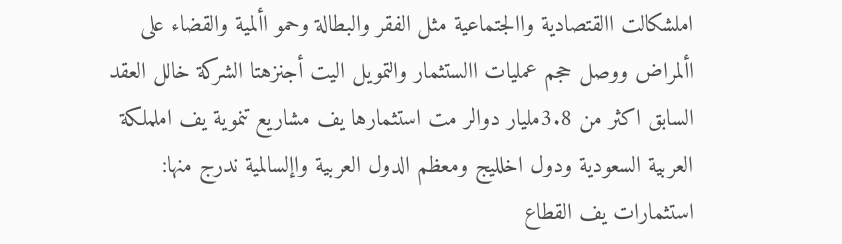املشكالت االقتصادية واالجتماعية مثل الفقر والبطالة وحمو األمية والقضاء على األمراض ووصل حجم عمليات االستثمار والتمويل اليت أجنزهتا الشركة خالل العقد السابق اكثر من 3.8مليار دوالر مت استثمارها يف مشاريع تنموية يف اململكة العربية السعودية ودول اخلليج ومعظم الدول العربية واإلسالمية ندرج منها: استثمارات يف القطاع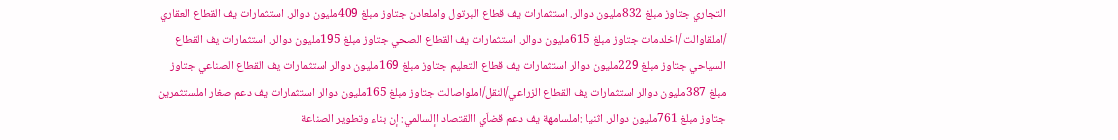التجاري جتاوز مبلغ 832مليون دوالر. استثمارات يف قطاع البرتول واملعادن جتاوز مبلغ 409مليون دوالر. استثمارات يف القطاع العقاري /املقاوالت /اخلدمات جتاوز مبلغ 615مليون دوالر. استثمارات يف القطاع الصحي جتاوز مبلغ 195مليون دوالر. استثمارات يف القطاع السياحي جتاوز مبلغ 229مليون دوالر استثمارات يف قطاع التعليم جتاوز مبلغ 169مليون دوالر استثمارات يف القطاع الصناعي جتاوز مبلغ 387مليون دوالر استثمارات يف القطاع الزراعي/النقل/املواصالت جتاوز مبلغ 165مليون دوالر استثمارات يف دعم صغار املستثمرين جتاوز مبلغ 761مليون دوالر. اثنيا :املسامهة يف دعم قضاَي االقتصاد اإلسالمي: إن بناء وتطوير الصناعة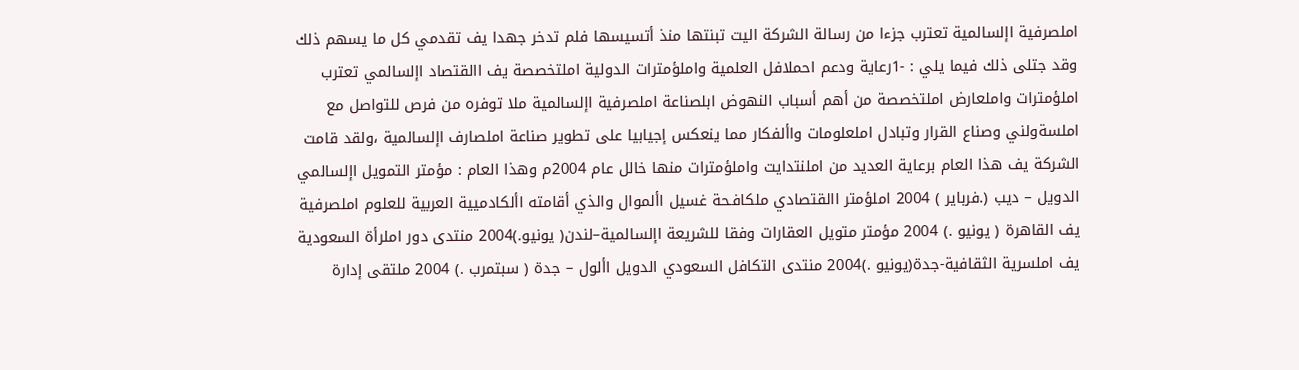املصرفية اإلسالمية تعترب جزءا من رسالة الشركة اليت تبنتها منذ أتسيسها فلم تدخر جهدا يف تقدمي كل ما يسهم ذلك وقد جتلى ذلك فيما يلي : -1رعاية ودعم احملافل العلمية واملؤمترات الدولية املتخصصة يف االقتصاد اإلسالمي تعترب املؤمترات واملعارض املتخصصة من أهم أسباب النهوض ابلصناعة املصرفية اإلسالمية ملا توفره من فرص للتواصل مع املسةولني وصناع القرار وتبادل املعلومات واألفكار مما ينعكس إجيابيا على تطوير صناعة املصارف اإلسالمية ،ولقد قامت الشركة يف هذا العام برعاية العديد من املنتدايت واملؤمترات منها خالل عام 2004م وهذا العام : مؤمتر التمويل اإلسالمي الدويل – ديب (.فرباير ) 2004 املؤمتر االقتصادي ملكافـحة غسيل األموال والذي أقامته األكادميية العربية للعلوم املصرفية يف القاهرة ( يونيو .) 2004 مؤمتر متويل العقارات وفقا للشريعة اإلسالمية–لندن( يونيو.)2004 منتدى دور املرأة السعودية يف املسرية الثقافية-جدة(يونيو .)2004 منتدى التكافل السعودي الدويل األول – جدة ( سبتمرب .) 2004 ملتقى إدارة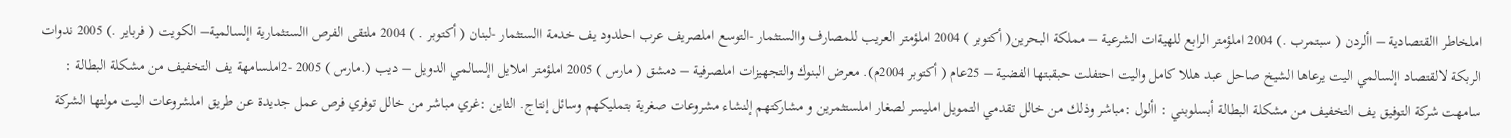املخاطر االقتصادية – األردن ( سبتمرب .) 2004 املؤمتر الرابع للهيةات الشرعية – مملكة البحرين( أكتوبر ) 2004 املؤمتر العريب للمصارف واالستثمار -التوسع املصريف عرب احلدود يف خدمة االستثمار -لبنان ( أكتوبر . ) 2004 ملتقى الفرص االستثمارية اإلسالمية– الكويت ( فرباير .) 2005 ندوات الربكة لالقتصاد اإلسالمي اليت يرعاها الشيخ صاحل عبد هللا كامل واليت احتفلت حبقبتها الفضية – 25عام ( أكتوبر 2004م). معرض البنوك والتجهيزات املصرفية – دمشق ( مارس ) 2005 املؤمتر املايل اإلسالمي الدويل – ديب (.مارس ) 2005 -2املسامهة يف التخفيف من مشكلة البطالة : سامهت شركة التوفيق يف التخفيف من مشكلة البطالة أبسلوبني : األول :مباشر وذلك من خالل تقدمي التمويل امليسر لصغار املستثمرين و مشاركتهم إلنشاء مشروعات صغرية بتمليكهم وسائل إنتاج. الثاين :غري مباشر من خالل توفري فرص عمل جديدة عن طريق املشروعات اليت مولتها الشركة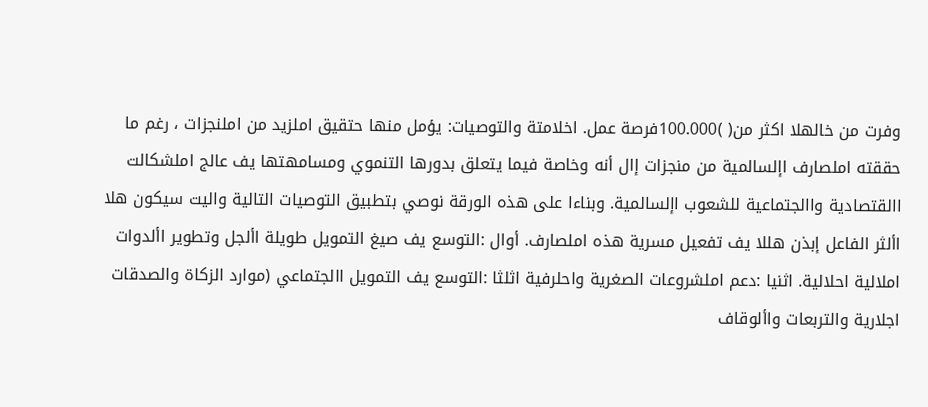وفرت من خالهلا اكثر من( )100.000فرصة عمل. اخلامتة والتوصيات: يؤمل منها حتقيق املزيد من املنجزات ، رغم ما حققته املصارف اإلسالمية من منجزات إال أنه وخاصة فيما يتعلق بدورها التنموي ومسامهتها يف عالج املشكالت االقتصادية واالجتماعية للشعوب اإلسالمية. وبناءا على هذه الورقة نوصي بتطبيق التوصيات التالية واليت سيكون هلا األثر الفاعل إبذن هللا يف تفعيل مسرية هذه املصارف. أوال :التوسع يف صيغ التمويل طويلة األجل وتطوير األدوات املالية احلالية. اثنيا :دعم املشروعات الصغرية واحلرفية اثلثا :التوسع يف التمويل االجتماعي (موارد الزكاة والصدقات اجلارية والتربعات واألوقاف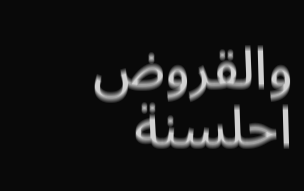والقروض احلسنة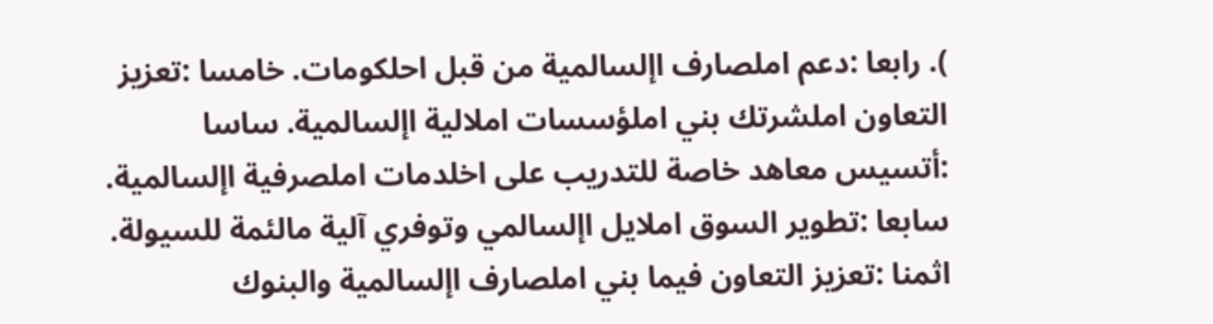). رابعا :دعم املصارف اإلسالمية من قبل احلكومات. خامسا :تعزيز التعاون املشرتك بني املؤسسات املالية اإلسالمية. ساسا :أتسيس معاهد خاصة للتدريب على اخلدمات املصرفية اإلسالمية. سابعا :تطوير السوق املايل اإلسالمي وتوفري آلية مالئمة للسيولة. اثمنا :تعزيز التعاون فيما بني املصارف اإلسالمية والبنوك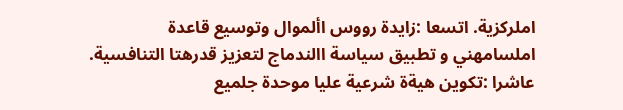املركزية. اتسعا :زايدة رووس األموال وتوسيع قاعدة املسامهني و تطبيق سياسة االندماج لتعزيز قدرهتا التنافسية. عاشرا :تكوين هيةة شرعية عليا موحدة جلميع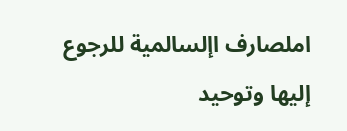املصارف اإلسالمية للرجوع إليها وتوحيد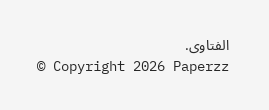الفتاوى.
© Copyright 2026 Paperzz